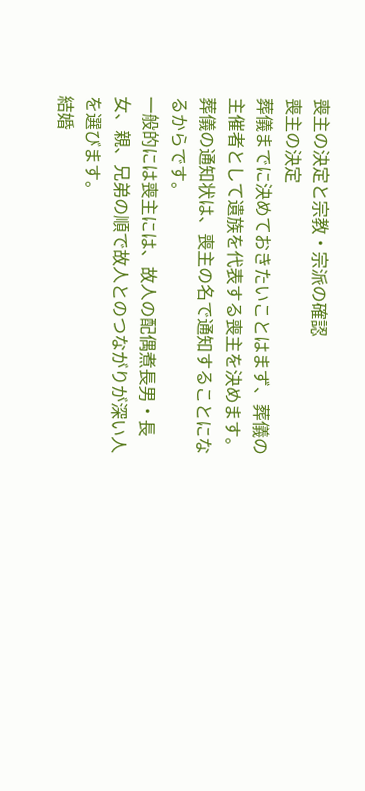喪主の決定と宗教・宗派の確認
喪主の決定
葬儀までに決めておきたいことはまず、葬儀の主催者として遺族を代表する喪主を決めます。
葬儀の通知状は、喪主の名で通知することになるからです。
一般的には喪主には、故人の配偶煮長男・長女、親、兄弟の順で故人とのつながりが深い人を選びます。
結婚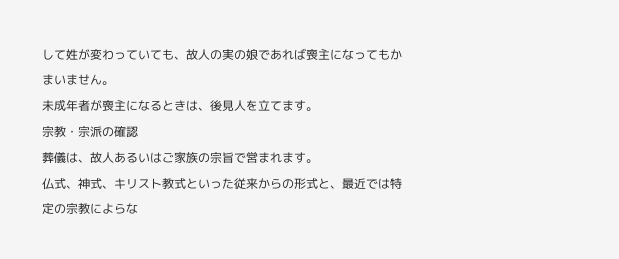して姓が変わっていても、故人の実の娘であれば喪主になってもかまいません。
未成年者が喪主になるときは、後見人を立てます。
宗教・宗派の確認
葬儀は、故人あるいはご家族の宗旨で営まれます。
仏式、神式、キリスト教式といった従来からの形式と、最近では特定の宗教によらな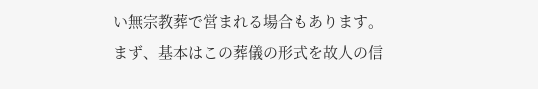い無宗教葬で営まれる場合もあります。
まず、基本はこの葬儀の形式を故人の信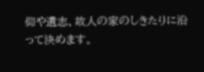仰や遺志、故人の家のしきたりに沿って決めます。